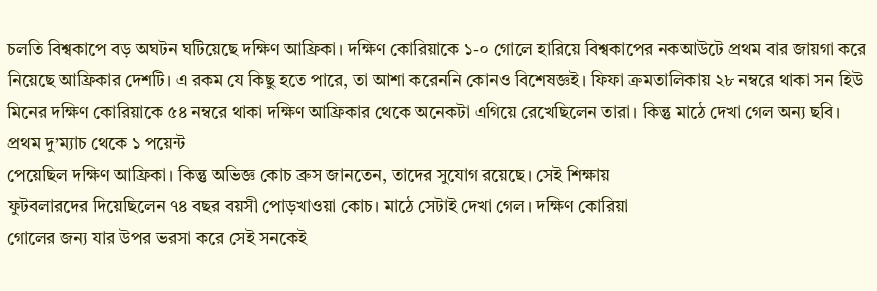চলতি বিশ্বকাপে বড় অঘটন ঘটিয়েছে দক্ষিণ আফ্রিকা। দক্ষিণ কোরিয়াকে ১-০ গোলে হারিয়ে বিশ্বকাপের নকআউটে প্রথম বার জায়গা করে নিয়েছে আফ্রিকার দেশটি। এ রকম যে কিছু হতে পারে, তা আশা করেননি কোনও বিশেষজ্ঞই। ফিফা ক্রমতালিকায় ২৮ নম্বরে থাকা সন হিউ মিনের দক্ষিণ কোরিয়াকে ৫৪ নম্বরে থাকা দক্ষিণ আফ্রিকার থেকে অনেকটা এগিয়ে রেখেছিলেন তারা। কিন্তু মাঠে দেখা গেল অন্য ছবি।
প্রথম দু’ম্যাচ থেকে ১ পয়েন্ট
পেয়েছিল দক্ষিণ আফ্রিকা। কিন্তু অভিজ্ঞ কোচ ব্রুস জানতেন, তাদের সুযোগ রয়েছে। সেই শিক্ষায়
ফুটবলারদের দিয়েছিলেন ৭৪ বছর বয়সী পোড়খাওয়া কোচ। মাঠে সেটাই দেখা গেল। দক্ষিণ কোরিয়া
গোলের জন্য যার উপর ভরসা করে সেই সনকেই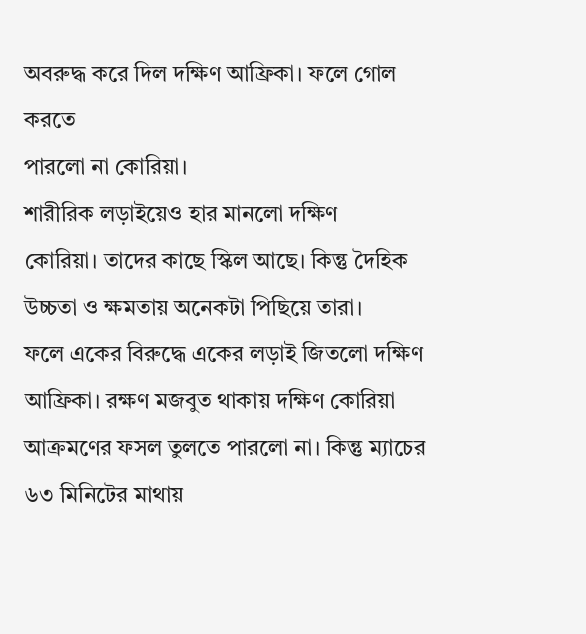অবরুদ্ধ করে দিল দক্ষিণ আফ্রিকা। ফলে গোল করতে
পারলো না কোরিয়া।
শারীরিক লড়াইয়েও হার মানলো দক্ষিণ
কোরিয়া। তাদের কাছে স্কিল আছে। কিন্তু দৈহিক উচ্চতা ও ক্ষমতায় অনেকটা পিছিয়ে তারা।
ফলে একের বিরুদ্ধে একের লড়াই জিতলো দক্ষিণ আফ্রিকা। রক্ষণ মজবুত থাকায় দক্ষিণ কোরিয়া
আক্রমণের ফসল তুলতে পারলো না। কিন্তু ম্যাচের ৬৩ মিনিটের মাথায়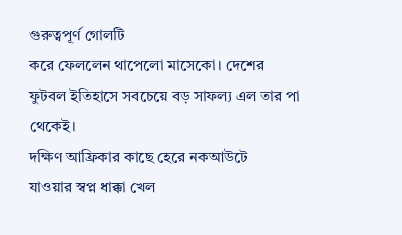গুরুত্বপূর্ণ গোলটি
করে ফেললেন থাপেলো মাসেকো। দেশের ফুটবল ইতিহাসে সবচেয়ে বড় সাফল্য এল তার পা থেকেই।
দক্ষিণ আফ্রিকার কাছে হেরে নকআউটে
যাওয়ার স্বপ্ন ধাক্কা খেল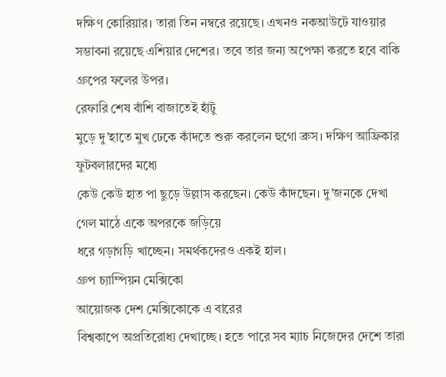দক্ষিণ কোরিয়ার। তারা তিন নম্বরে রয়েছে। এখনও নকআউটে যাওয়ার
সম্ভাবনা রয়েছে এশিয়ার দেশের। তবে তার জন্য অপেক্ষা করতে হবে বাকি গ্রুপের ফলের উপর।
রেফারি শেষ বাঁশি বাজাতেই হাঁটু
মুড়ে দু’হাতে মুখ ঢেকে কাঁদতে শুরু করলেন হুগো ব্রুস। দক্ষিণ আফ্রিকার ফুটবলারদের মধ্যে
কেউ কেউ হাত পা ছুড়ে উল্লাস করছেন। কেউ কাঁদছেন। দু’জনকে দেখা গেল মাঠে একে অপরকে জড়িয়ে
ধরে গড়াগড়ি খাচ্ছেন। সমর্থকদেরও একই হাল।
গ্রুপ চ্যাম্পিয়ন মেক্সিকো
আয়োজক দেশ মেক্সিকোকে এ বারের
বিশ্বকাপে অপ্রতিরোধ্য দেখাচ্ছে। হতে পারে সব ম্যাচ নিজেদের দেশে তারা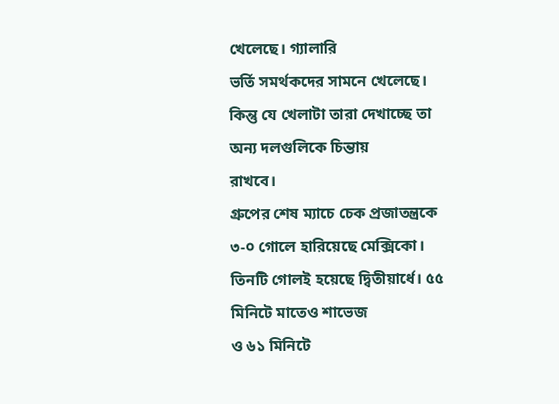খেলেছে। গ্যালারি
ভর্তি সমর্থকদের সামনে খেলেছে। কিন্তু যে খেলাটা তারা দেখাচ্ছে তা অন্য দলগুলিকে চিন্তায়
রাখবে।
গ্রুপের শেষ ম্যাচে চেক প্রজাতন্ত্রকে
৩-০ গোলে হারিয়েছে মেক্সিকো। তিনটি গোলই হয়েছে দ্বিতীয়ার্ধে। ৫৫ মিনিটে মাতেও শাভেজ
ও ৬১ মিনিটে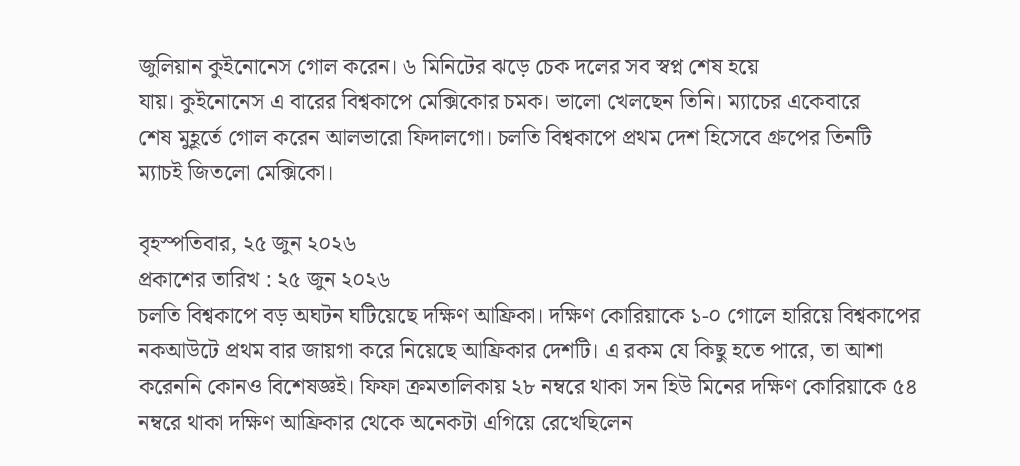জুলিয়ান কুইনোনেস গোল করেন। ৬ মিনিটের ঝড়ে চেক দলের সব স্বপ্ন শেষ হয়ে
যায়। কুইনোনেস এ বারের বিশ্বকাপে মেক্সিকোর চমক। ভালো খেলছেন তিনি। ম্যাচের একেবারে
শেষ মুহূর্তে গোল করেন আলভারো ফিদালগো। চলতি বিশ্বকাপে প্রথম দেশ হিসেবে গ্রুপের তিনটি
ম্যাচই জিতলো মেক্সিকো।

বৃহস্পতিবার, ২৫ জুন ২০২৬
প্রকাশের তারিখ : ২৫ জুন ২০২৬
চলতি বিশ্বকাপে বড় অঘটন ঘটিয়েছে দক্ষিণ আফ্রিকা। দক্ষিণ কোরিয়াকে ১-০ গোলে হারিয়ে বিশ্বকাপের নকআউটে প্রথম বার জায়গা করে নিয়েছে আফ্রিকার দেশটি। এ রকম যে কিছু হতে পারে, তা আশা করেননি কোনও বিশেষজ্ঞই। ফিফা ক্রমতালিকায় ২৮ নম্বরে থাকা সন হিউ মিনের দক্ষিণ কোরিয়াকে ৫৪ নম্বরে থাকা দক্ষিণ আফ্রিকার থেকে অনেকটা এগিয়ে রেখেছিলেন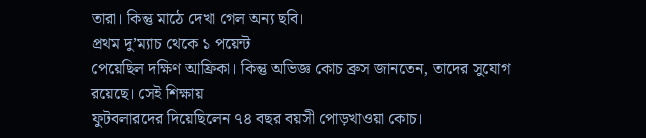তারা। কিন্তু মাঠে দেখা গেল অন্য ছবি।
প্রথম দু’ম্যাচ থেকে ১ পয়েন্ট
পেয়েছিল দক্ষিণ আফ্রিকা। কিন্তু অভিজ্ঞ কোচ ব্রুস জানতেন, তাদের সুযোগ রয়েছে। সেই শিক্ষায়
ফুটবলারদের দিয়েছিলেন ৭৪ বছর বয়সী পোড়খাওয়া কোচ।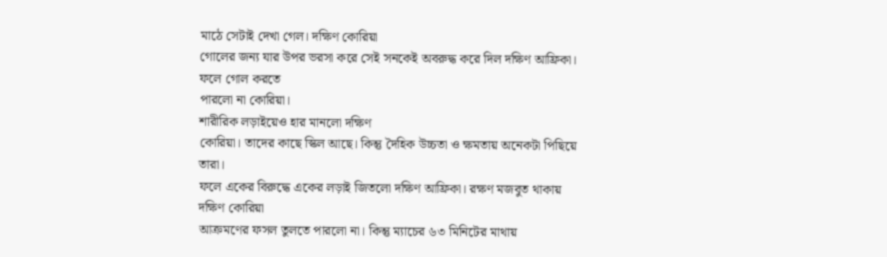মাঠে সেটাই দেখা গেল। দক্ষিণ কোরিয়া
গোলের জন্য যার উপর ভরসা করে সেই সনকেই অবরুদ্ধ করে দিল দক্ষিণ আফ্রিকা। ফলে গোল করতে
পারলো না কোরিয়া।
শারীরিক লড়াইয়েও হার মানলো দক্ষিণ
কোরিয়া। তাদের কাছে স্কিল আছে। কিন্তু দৈহিক উচ্চতা ও ক্ষমতায় অনেকটা পিছিয়ে তারা।
ফলে একের বিরুদ্ধে একের লড়াই জিতলো দক্ষিণ আফ্রিকা। রক্ষণ মজবুত থাকায় দক্ষিণ কোরিয়া
আক্রমণের ফসল তুলতে পারলো না। কিন্তু ম্যাচের ৬৩ মিনিটের মাথায়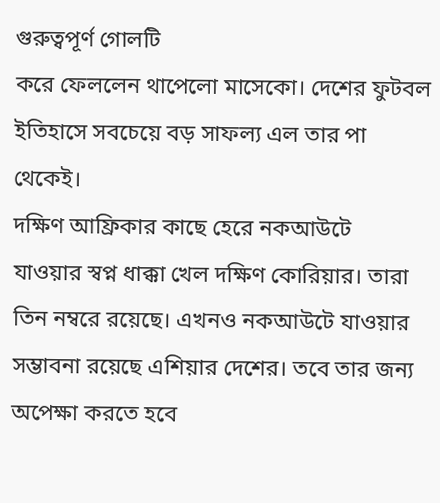গুরুত্বপূর্ণ গোলটি
করে ফেললেন থাপেলো মাসেকো। দেশের ফুটবল ইতিহাসে সবচেয়ে বড় সাফল্য এল তার পা থেকেই।
দক্ষিণ আফ্রিকার কাছে হেরে নকআউটে
যাওয়ার স্বপ্ন ধাক্কা খেল দক্ষিণ কোরিয়ার। তারা তিন নম্বরে রয়েছে। এখনও নকআউটে যাওয়ার
সম্ভাবনা রয়েছে এশিয়ার দেশের। তবে তার জন্য অপেক্ষা করতে হবে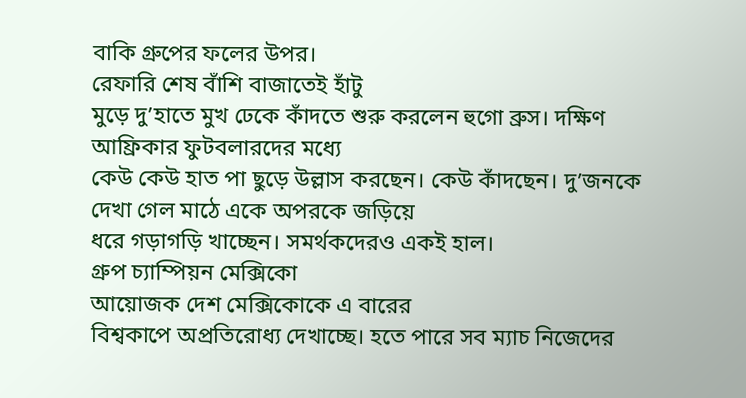বাকি গ্রুপের ফলের উপর।
রেফারি শেষ বাঁশি বাজাতেই হাঁটু
মুড়ে দু’হাতে মুখ ঢেকে কাঁদতে শুরু করলেন হুগো ব্রুস। দক্ষিণ আফ্রিকার ফুটবলারদের মধ্যে
কেউ কেউ হাত পা ছুড়ে উল্লাস করছেন। কেউ কাঁদছেন। দু’জনকে দেখা গেল মাঠে একে অপরকে জড়িয়ে
ধরে গড়াগড়ি খাচ্ছেন। সমর্থকদেরও একই হাল।
গ্রুপ চ্যাম্পিয়ন মেক্সিকো
আয়োজক দেশ মেক্সিকোকে এ বারের
বিশ্বকাপে অপ্রতিরোধ্য দেখাচ্ছে। হতে পারে সব ম্যাচ নিজেদের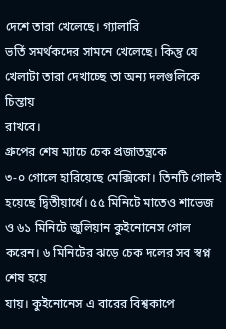দেশে তারা খেলেছে। গ্যালারি
ভর্তি সমর্থকদের সামনে খেলেছে। কিন্তু যে খেলাটা তারা দেখাচ্ছে তা অন্য দলগুলিকে চিন্তায়
রাখবে।
গ্রুপের শেষ ম্যাচে চেক প্রজাতন্ত্রকে
৩-০ গোলে হারিয়েছে মেক্সিকো। তিনটি গোলই হয়েছে দ্বিতীয়ার্ধে। ৫৫ মিনিটে মাতেও শাভেজ
ও ৬১ মিনিটে জুলিয়ান কুইনোনেস গোল করেন। ৬ মিনিটের ঝড়ে চেক দলের সব স্বপ্ন শেষ হয়ে
যায়। কুইনোনেস এ বারের বিশ্বকাপে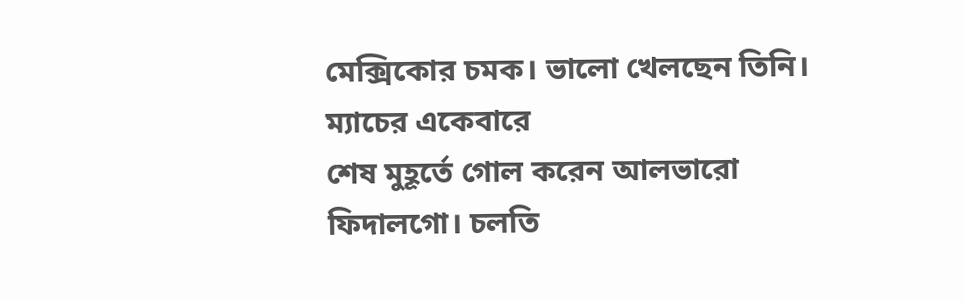মেক্সিকোর চমক। ভালো খেলছেন তিনি। ম্যাচের একেবারে
শেষ মুহূর্তে গোল করেন আলভারো ফিদালগো। চলতি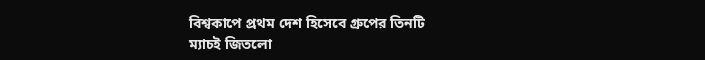বিশ্বকাপে প্রথম দেশ হিসেবে গ্রুপের তিনটি
ম্যাচই জিতলো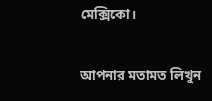মেক্সিকো।

আপনার মতামত লিখুন